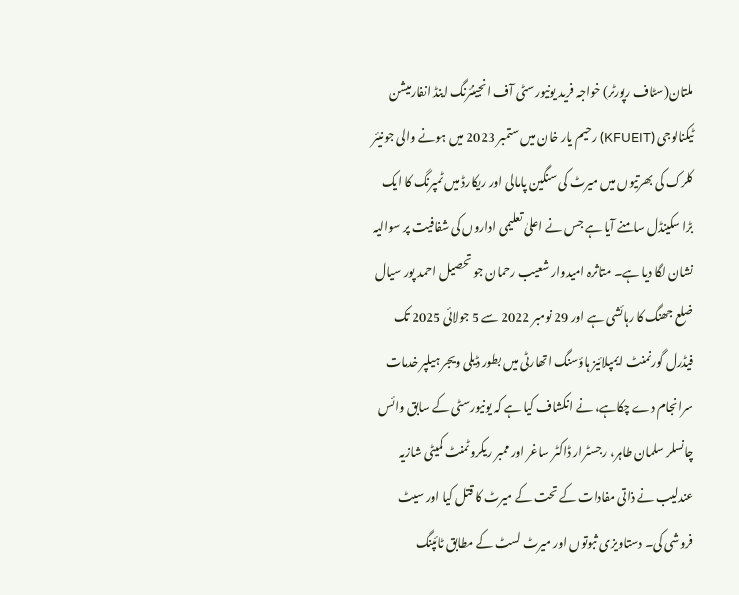ملتان(سٹاف رپورٹر) خواجہ فرید یونیورسٹی آف انجینئرنگ اینڈ انفارمیشن ٹیکنالوجی (KFUEIT) رحیم یار خان میں ستمبر 2023 میں ہونے والی جونیئر کلرک کی بھرتیوں میں میرٹ کی سنگین پامالی اور ریکارڈ میں ٹمپرنگ کا ایک بڑا سکینڈل سامنے آیا ہے جس نے اعلیٰ تعلیمی اداروں کی شفافیت پر سوالیہ نشان لگا دیا ہے۔ متاثرہ امیدوار شعیب رحمان جو تحصیل احمد پور سیال ضلع جھنگ کا رہائشی ہے اور 29 نومبر 2022 سے 5 جولائی 2025 تک فیڈرل گورنمنٹ ایمپلائیز ہاؤسنگ اتھارٹی میں بطور ڈیلی ویجر ہیلپر خدمات سرانجام دے چکاہے، نے انکشاف کیا ہے کہ یونیورسٹی کے سابق وائس چانسلر سلمان طاہر، رجسٹرار ڈاکٹر ساغر اور ممبر ریکروٹمنٹ کمیٹی شازیہ عندلیب نے ذاتی مفادات کے تحت کے میرٹ کا قتل کیا اور سیٹ فروشی کی۔ دستاویزی ثبوتوں اور میرٹ لسٹ کے مطابق ٹائپنگ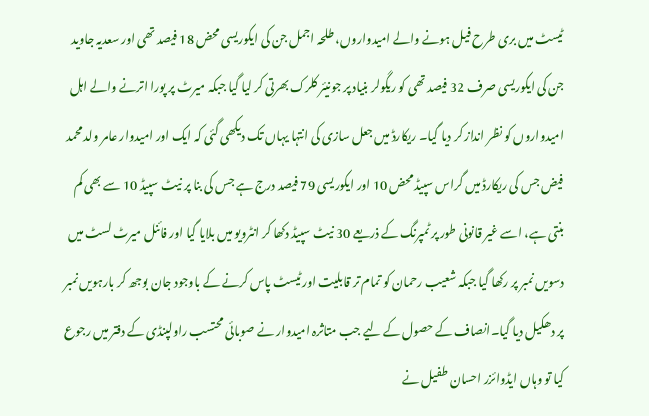ٹیسٹ میں بری طرح فیل ہونے والے امیدواروں، طلحہ اجمل جن کی ایکوریسی محض 18 فیصد تھی اور سعدیہ جاوید جن کی ایکوریسی صرف 32 فیصد تھی کو ریگولر بنیاد پر جونیئر کلرک بھرتی کر لیا گیا جبکہ میرٹ پر پورا اترنے والے اہل امیدواروں کو نظر انداز کر دیا گیا۔ ریکارڈ میں جعل سازی کی انتہا یہاں تک دیکھی گئی کہ ایک اور امیدوار عامر ولد محمد فیض جس کی ریکارڈ میں گراس سپیڈ محض 10 اور ایکوریسی 79 فیصد درج ہے جس کی بنا پر نیٹ سپیڈ 10 سے بھی کم بنتی ہے، اسے غیر قانونی طور پر ٹمپرنگ کے ذریعے 30 نیٹ سپیڈ دکھا کر انٹرویو میں بلایا گیا اور فائنل میرٹ لسٹ میں دسویں نمبر پر رکھا گیا جبکہ شعیب رحمان کو تمام تر قابلیت اور ٹیسٹ پاس کرنے کے باوجود جان بوجھ کر بارہویں نمبر پر دھکیل دیا گیا۔انصاف کے حصول کے لیے جب متاثرہ امیدوار نے صوبائی محتسب راولپنڈی کے دفتر میں رجوع کیا تو وہاں ایڈوائزر احسان طفیل نے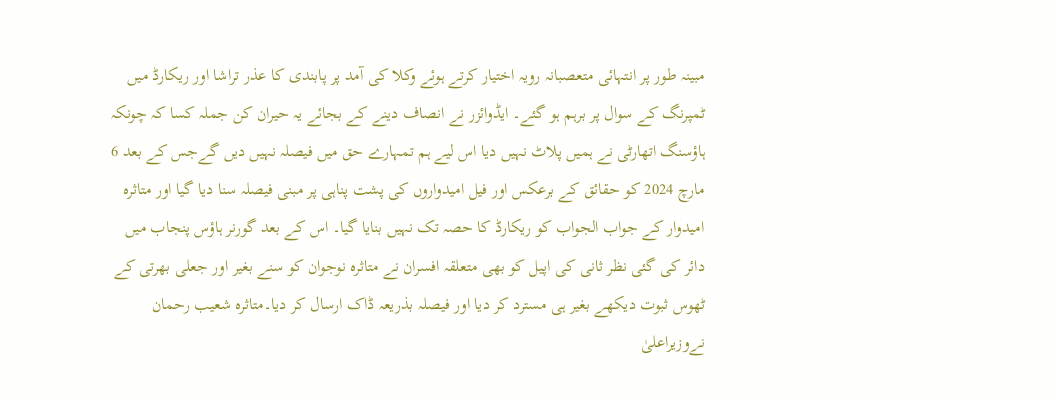مبینہ طور پر انتہائی متعصبانہ رویہ اختیار کرتے ہوئے وکلا کی آمد پر پابندی کا عذر تراشا اور ریکارڈ میں ٹمپرنگ کے سوال پر برہم ہو گئے۔ ایڈوائزر نے انصاف دینے کے بجائے یہ حیران کن جملہ کسا کہ چونکہ ہاؤسنگ اتھارٹی نے ہمیں پلاٹ نہیں دیا اس لیے ہم تمہارے حق میں فیصلہ نہیں دیں گےجس کے بعد 6 مارچ 2024 کو حقائق کے برعکس اور فیل امیدواروں کی پشت پناہی پر مبنی فیصلہ سنا دیا گیا اور متاثرہ امیدوار کے جواب الجواب کو ریکارڈ کا حصہ تک نہیں بنایا گیا۔ اس کے بعد گورنر ہاؤس پنجاب میں دائر کی گئی نظر ثانی کی اپیل کو بھی متعلقہ افسران نے متاثرہ نوجوان کو سنے بغیر اور جعلی بھرتی کے ٹھوس ثبوت دیکھے بغیر ہی مسترد کر دیا اور فیصلہ بذریعہ ڈاک ارسال کر دیا۔متاثرہ شعیب رحمان نےوزیراعلیٰ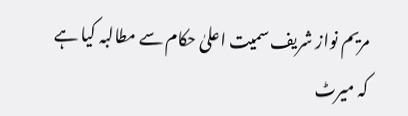مریم نواز شریف سمیت اعلیٰ حکام سے مطالبہ کیا ہے کہ میرٹ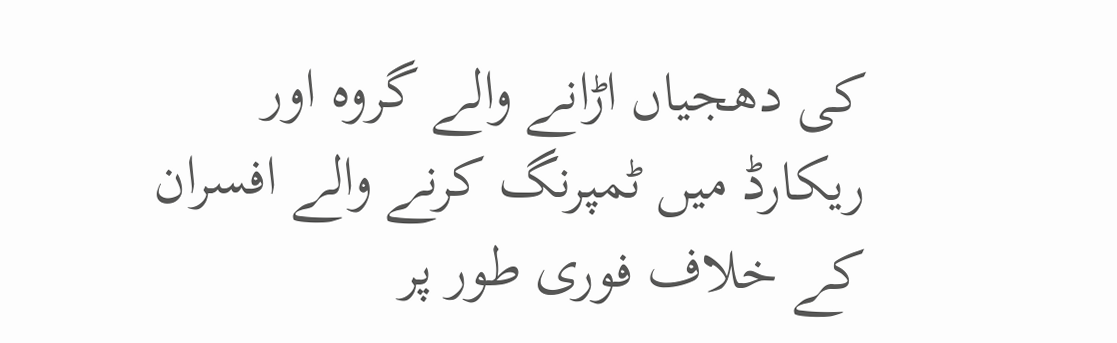کی دھجیاں اڑانے والے گروہ اور ریکارڈ میں ٹمپرنگ کرنے والے افسران کے خلاف فوری طور پر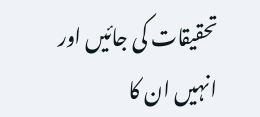تحقیقات کی جائیں اور انہیں ان کا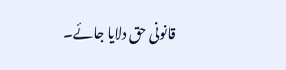قانونی حق دلایا جائے۔